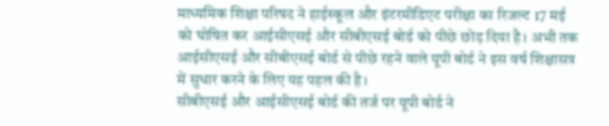माध्यमिक शिक्षा परिषद ने हाईस्कूल और इंटरमीडिएट परीक्षा का रिजल्ट 17 मई को घोषित कर आईसीएसई और सीबीएसई बोर्ड को पीछे छोड़ दिया है। अभी तक आईसीएसई और सीबीएसई बोर्ड से पीछे रहने वाले यूपी बोर्ड ने इस वर्ष शिक्षासत्र में सुधार करने के लिए यह पहल की है।
सीबीएसई और आईसीएसई बोर्ड की तर्ज पर यूपी बोर्ड ने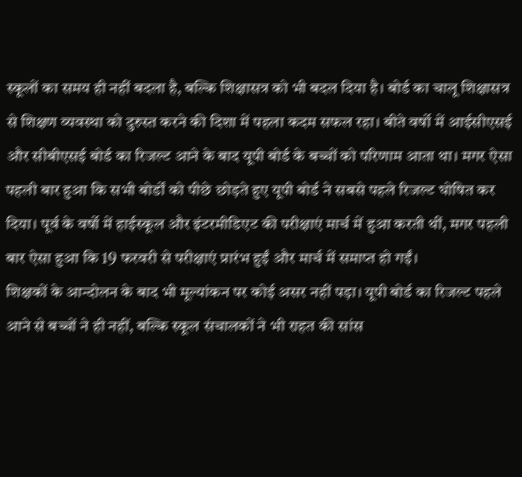स्कूलों का समय ही नहीं बदला है, बल्कि शिक्षासत्र को भी बदल दिया है। बोर्ड का चालू शिक्षासत्र से शिक्षण व्यवस्था को दुरुस्त करने की दिशा में पहला कदम सफल रहा। बीते वर्षो में आईसीएसई और सीबीएसई बोर्ड का रिजल्ट आने के बाद यूपी बोर्ड के बच्चों को परिणाम आता था। मगर ऐसा पहली बार हुआ कि सभी बोर्डों को पीछे छोड़ते हुए यूपी बोर्ड ने सबसे पहले रिजल्ट घोषित कर दिया। पूर्व के वर्षो में हाईस्कूल और इंटरमीडिएट की परीक्षाएं मार्च में हुआ करती थीं, मगर पहली बार ऐसा हुआ कि 19 फरवरी से परीक्षाएं प्रारंभ हुईं और मार्च में समाप्त हो गईं।
शिक्षकों के आन्दोलन के बाद भी मूल्यांकन पर कोई असर नहीं पड़ा। यूपी बोर्ड का रिजल्ट पहले आने से बच्चों ने ही नहीं, बल्कि स्कूल संचालकों ने भी राहत की सांस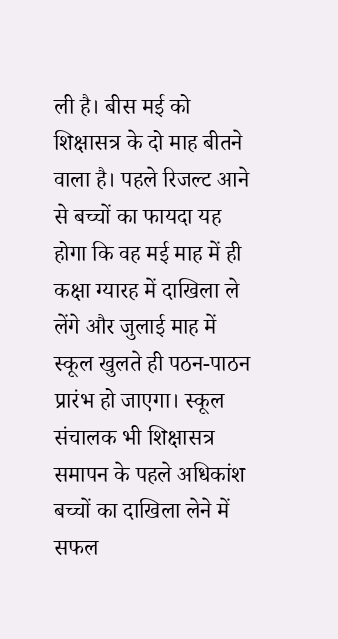ली है। बीस मई को शिक्षासत्र के दो माह बीतने वाला है। पहले रिजल्ट आने से बच्चों का फायदा यह होगा कि वह मई माह में ही कक्षा ग्यारह में दाखिला ले लेंगे और जुलाई माह में स्कूल खुलते ही पठन-पाठन प्रारंभ हो जाएगा। स्कूल संचालक भी शिक्षासत्र समापन के पहले अधिकांश बच्चों का दाखिला लेने में सफल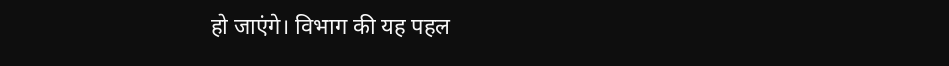हो जाएंगे। विभाग की यह पहल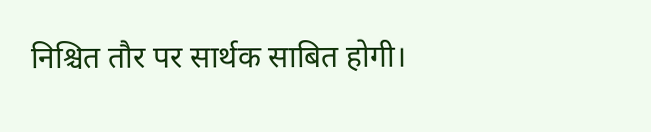निश्चित तौर पर सार्थक साबित होगी।